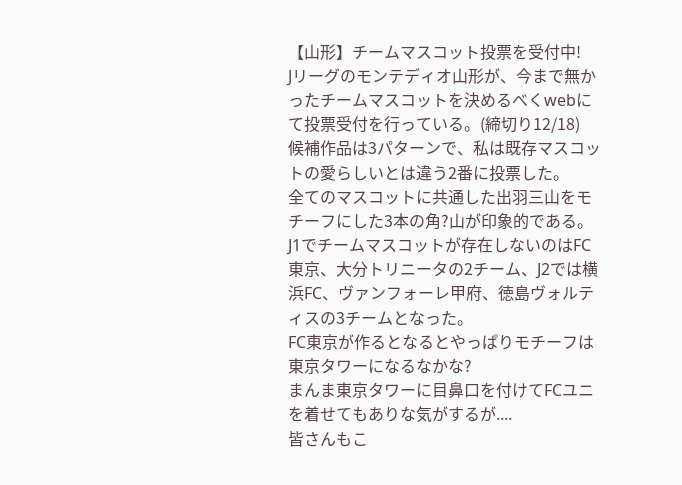【山形】チームマスコット投票を受付中!
Jリーグのモンテディオ山形が、今まで無かったチームマスコットを決めるべくwebにて投票受付を行っている。(締切り12/18)
候補作品は3パターンで、私は既存マスコットの愛らしいとは違う2番に投票した。
全てのマスコットに共通した出羽三山をモチーフにした3本の角?山が印象的である。
J1でチームマスコットが存在しないのはFC東京、大分トリニータの2チーム、J2では横浜FC、ヴァンフォーレ甲府、徳島ヴォルティスの3チームとなった。
FC東京が作るとなるとやっぱりモチーフは東京タワーになるなかな?
まんま東京タワーに目鼻口を付けてFCユニを着せてもありな気がするが....
皆さんもこ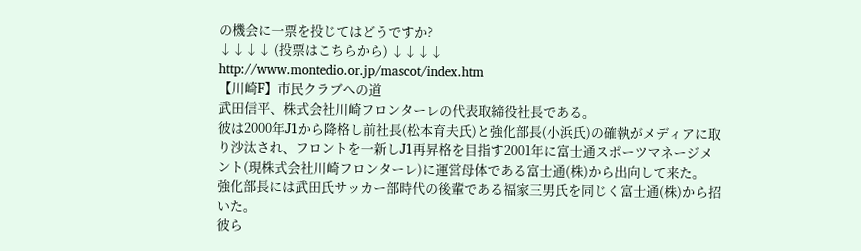の機会に一票を投じてはどうですか?
↓↓↓↓ (投票はこちらから) ↓↓↓↓
http://www.montedio.or.jp/mascot/index.htm
【川崎F】市民クラブへの道
武田信平、株式会社川崎フロンターレの代表取締役社長である。
彼は2000年J1から降格し前社長(松本育夫氏)と強化部長(小浜氏)の確執がメディアに取り沙汰され、フロントを一新しJ1再昇格を目指す2001年に富士通スポーツマネージメント(現株式会社川崎フロンターレ)に運営母体である富士通(株)から出向して来た。
強化部長には武田氏サッカー部時代の後輩である福家三男氏を同じく富士通(株)から招いた。
彼ら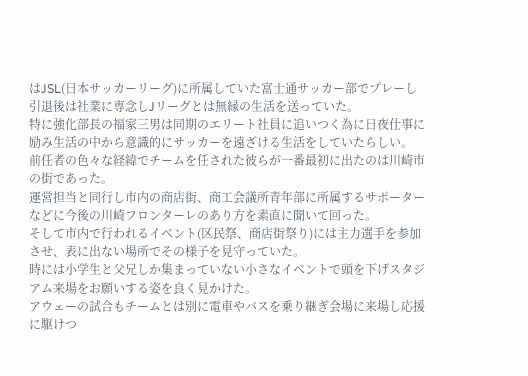はJSL(日本サッカーリーグ)に所属していた富士通サッカー部でプレーし引退後は社業に専念しJリーグとは無縁の生活を送っていた。
特に強化部長の福家三男は同期のエリート社員に追いつく為に日夜仕事に励み生活の中から意識的にサッカーを遠ざける生活をしていたらしい。
前任者の色々な経緯でチームを任された彼らが一番最初に出たのは川崎市の街であった。
運営担当と同行し市内の商店街、商工会議所青年部に所属するサポーターなどに今後の川崎フロンターレのあり方を素直に聞いて回った。
そして市内で行われるイベント(区民祭、商店街祭り)には主力選手を参加させ、表に出ない場所でその様子を見守っていた。
時には小学生と父兄しか集まっていない小さなイベントで頭を下げスタジアム来場をお願いする姿を良く見かけた。
アウェーの試合もチームとは別に電車やバスを乗り継ぎ会場に来場し応援に駆けつ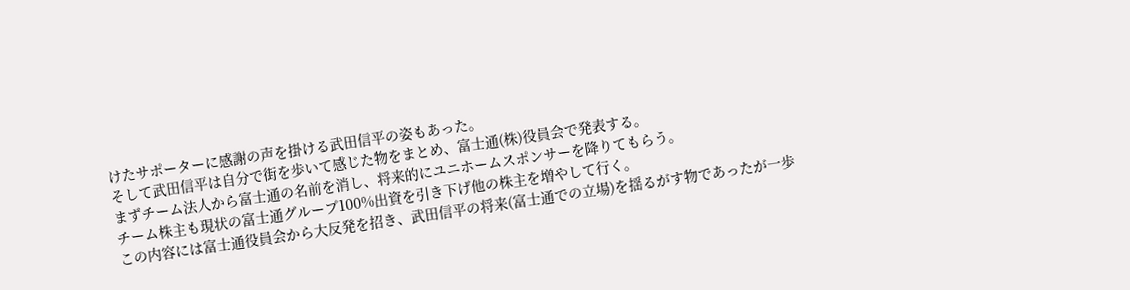けたサポーターに感謝の声を掛ける武田信平の姿もあった。
そして武田信平は自分で街を歩いて感じた物をまとめ、富士通(株)役員会で発表する。
まずチーム法人から富士通の名前を消し、将来的にユニホームスポンサーを降りてもらう。
チーム株主も現状の富士通グループ100%出資を引き下げ他の株主を増やして行く。
この内容には富士通役員会から大反発を招き、武田信平の将来(富士通での立場)を揺るがす物であったが一歩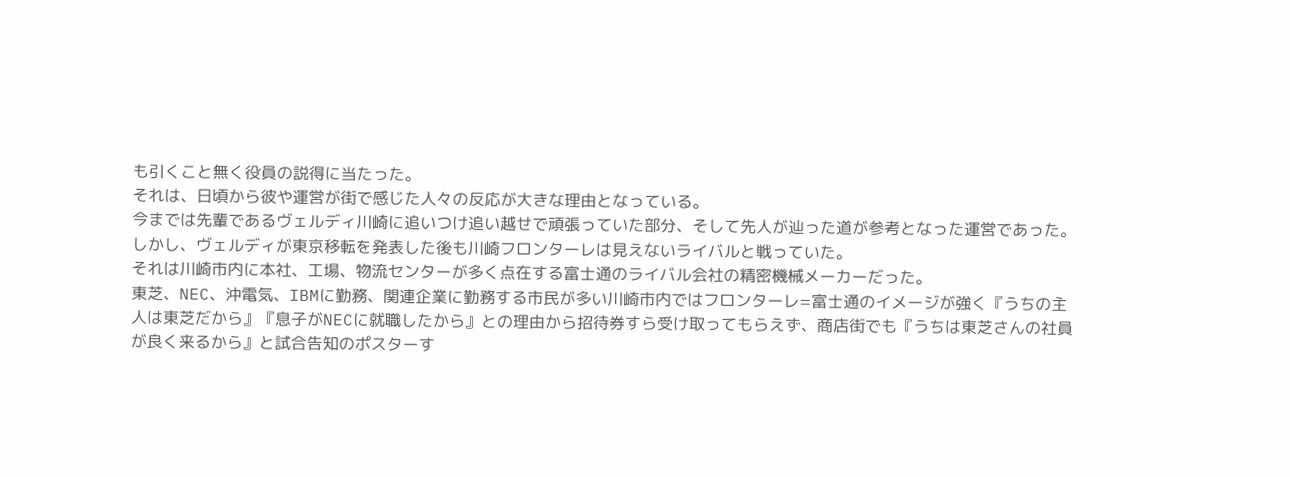も引くこと無く役員の説得に当たった。
それは、日頃から彼や運営が街で感じた人々の反応が大きな理由となっている。
今までは先輩であるヴェルディ川崎に追いつけ追い越せで頑張っていた部分、そして先人が辿った道が参考となった運営であった。
しかし、ヴェルディが東京移転を発表した後も川崎フロンターレは見えないライバルと戦っていた。
それは川崎市内に本社、工場、物流センターが多く点在する富士通のライバル会社の精密機械メーカーだった。
東芝、NEC、沖電気、IBMに勤務、関連企業に勤務する市民が多い川崎市内ではフロンターレ=富士通のイメージが強く『うちの主人は東芝だから』『息子がNECに就職したから』との理由から招待券すら受け取ってもらえず、商店街でも『うちは東芝さんの社員が良く来るから』と試合告知のポスターす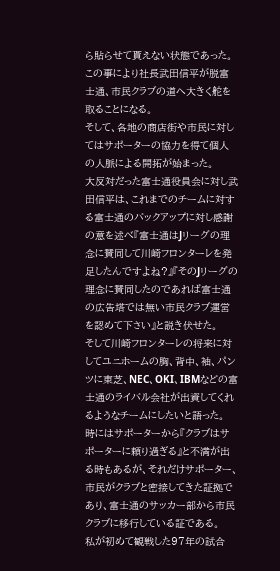ら貼らせて貰えない状態であった。
この事により社長武田信平が脱富士通、市民クラブの道へ大きく舵を取ることになる。
そして、各地の商店街や市民に対してはサポーターの協力を得て個人の人脈による開拓が始まった。
大反対だった富士通役員会に対し武田信平は、これまでのチームに対する富士通のバックアップに対し感謝の意を述べ『富士通はJリーグの理念に賛同して川崎フロンターレを発足したんですよね?』『そのJリーグの理念に賛同したのであれば富士通の広告塔では無い市民クラブ運営を認めて下さい』と説き伏せた。
そして川崎フロンターレの将来に対してユニホームの胸、背中、袖、パンツに東芝、NEC、OKI、IBMなどの富士通のライバル会社が出資してくれるようなチームにしたいと語った。
時にはサポーターから『クラブはサポーターに頼り過ぎる』と不満が出る時もあるが、それだけサポーター、市民がクラブと密接してきた証拠であり、富士通のサッカー部から市民クラブに移行している証である。
私が初めて観戦した97年の試合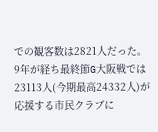での観客数は2821人だった。
9年が経ち最終節G大阪戦では23113人(今期最高24332人)が応援する市民クラブに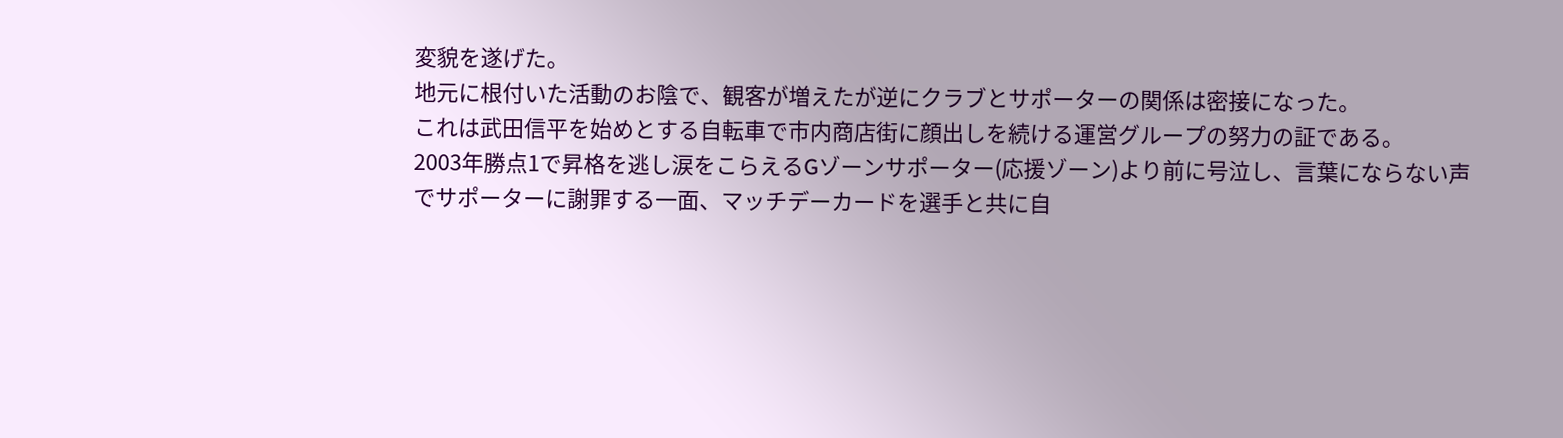変貌を遂げた。
地元に根付いた活動のお陰で、観客が増えたが逆にクラブとサポーターの関係は密接になった。
これは武田信平を始めとする自転車で市内商店街に顔出しを続ける運営グループの努力の証である。
2003年勝点1で昇格を逃し涙をこらえるGゾーンサポーター(応援ゾーン)より前に号泣し、言葉にならない声でサポーターに謝罪する一面、マッチデーカードを選手と共に自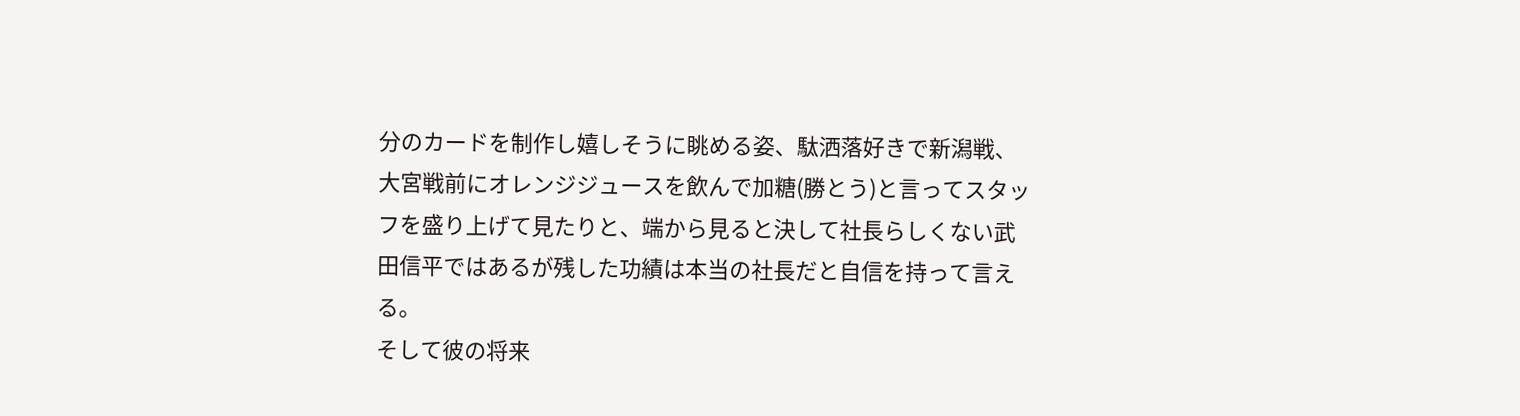分のカードを制作し嬉しそうに眺める姿、駄洒落好きで新潟戦、大宮戦前にオレンジジュースを飲んで加糖(勝とう)と言ってスタッフを盛り上げて見たりと、端から見ると決して社長らしくない武田信平ではあるが残した功績は本当の社長だと自信を持って言える。
そして彼の将来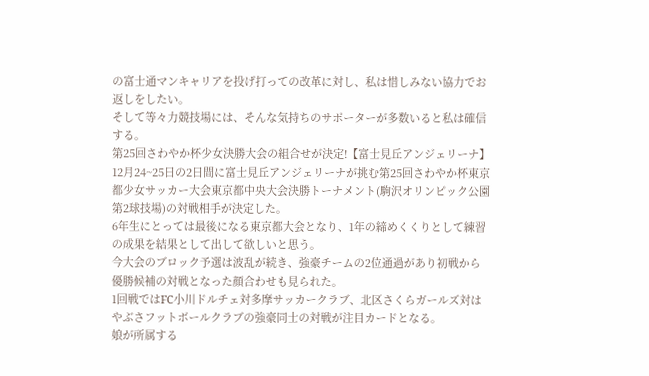の富士通マンキャリアを投げ打っての改革に対し、私は惜しみない協力でお返しをしたい。
そして等々力競技場には、そんな気持ちのサポーターが多数いると私は確信する。
第25回さわやか杯少女決勝大会の組合せが決定!【富士見丘アンジェリーナ】
12月24~25日の2日間に富士見丘アンジェリーナが挑む第25回さわやか杯東京都少女サッカー大会東京都中央大会決勝トーナメント(駒沢オリンピック公園第2球技場)の対戦相手が決定した。
6年生にとっては最後になる東京都大会となり、1年の締めくくりとして練習の成果を結果として出して欲しいと思う。
今大会のブロック予選は波乱が続き、強豪チームの2位通過があり初戦から優勝候補の対戦となった顔合わせも見られた。
1回戦ではFC小川ドルチェ対多摩サッカークラブ、北区さくらガールズ対はやぶさフットボールクラブの強豪同士の対戦が注目カードとなる。
娘が所属する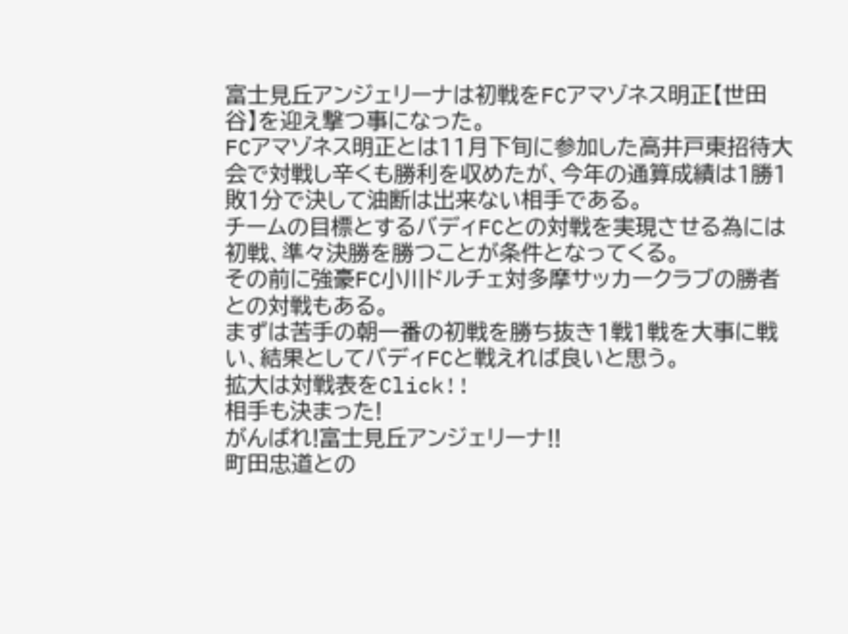富士見丘アンジェリーナは初戦をFCアマゾネス明正【世田谷】を迎え撃つ事になった。
FCアマゾネス明正とは11月下旬に参加した高井戸東招待大会で対戦し辛くも勝利を収めたが、今年の通算成績は1勝1敗1分で決して油断は出来ない相手である。
チームの目標とするバディFCとの対戦を実現させる為には初戦、準々決勝を勝つことが条件となってくる。
その前に強豪FC小川ドルチェ対多摩サッカークラブの勝者との対戦もある。
まずは苦手の朝一番の初戦を勝ち抜き1戦1戦を大事に戦い、結果としてバディFCと戦えれば良いと思う。
拡大は対戦表をClick!!
相手も決まった!
がんばれ!富士見丘アンジェリーナ!!
町田忠道との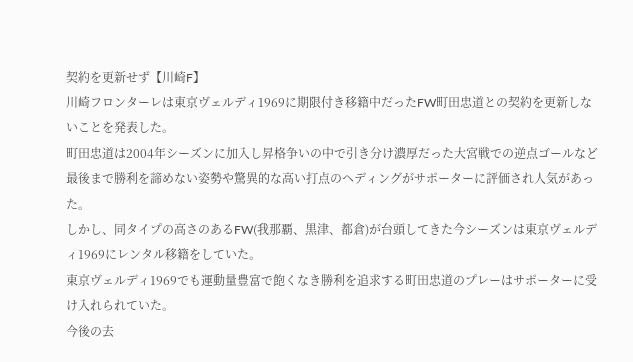契約を更新せず【川崎F】
川崎フロンターレは東京ヴェルディ1969に期限付き移籍中だったFW町田忠道との契約を更新しないことを発表した。
町田忠道は2004年シーズンに加入し昇格争いの中で引き分け濃厚だった大宮戦での逆点ゴールなど最後まで勝利を諦めない姿勢や驚異的な高い打点のヘディングがサポーターに評価され人気があった。
しかし、同タイプの高さのあるFW(我那覇、黒津、都倉)が台頭してきた今シーズンは東京ヴェルディ1969にレンタル移籍をしていた。
東京ヴェルディ1969でも運動量豊富で飽くなき勝利を追求する町田忠道のプレーはサポーターに受け入れられていた。
今後の去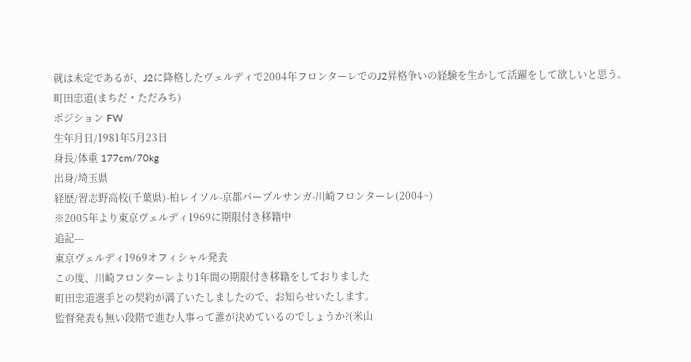就は未定であるが、J2に降格したヴェルディで2004年フロンターレでのJ2昇格争いの経験を生かして活躍をして欲しいと思う。
町田忠道(まちだ・ただみち)
ポジション FW
生年月日/1981年5月23日
身長/体重 177cm/70kg
出身/埼玉県
経歴/習志野高校(千葉県)-柏レイソル-京都パープルサンガ-川崎フロンターレ(2004~)
※2005年より東京ヴェルディ1969に期限付き移籍中
追記---
東京ヴェルディ1969オフィシャル発表
この度、川崎フロンターレより1年間の期限付き移籍をしておりました
町田忠道選手との契約が満了いたしましたので、お知らせいたします。
監督発表も無い段階で進む人事って誰が決めているのでしょうか?(米山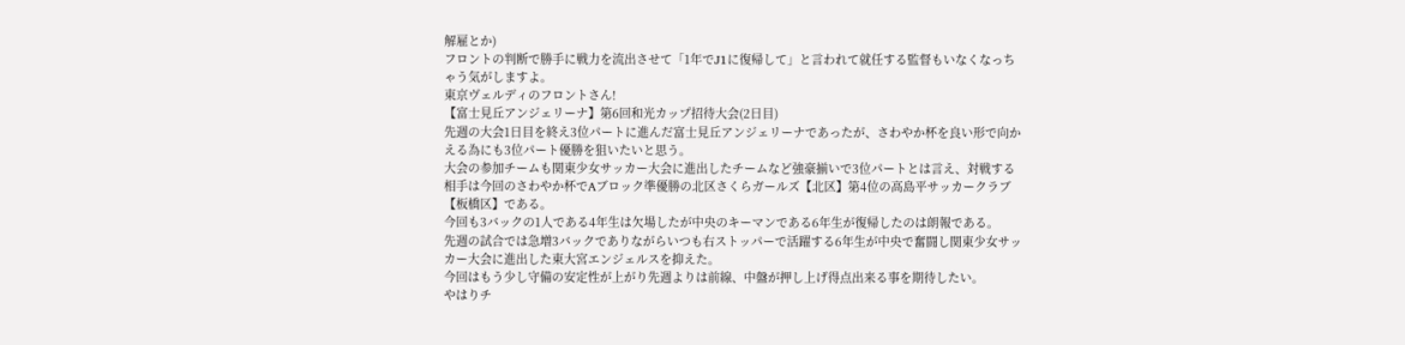解雇とか)
フロントの判断で勝手に戦力を流出させて「1年でJ1に復帰して」と言われて就任する監督もいなくなっちゃう気がしますよ。
東京ヴェルディのフロントさん!
【富士見丘アンジェリーナ】第6回和光カップ招待大会(2日目)
先週の大会1日目を終え3位パートに進んだ富士見丘アンジェリーナであったが、さわやか杯を良い形で向かえる為にも3位パート優勝を狙いたいと思う。
大会の参加チームも関東少女サッカー大会に進出したチームなど強豪揃いで3位パートとは言え、対戦する相手は今回のさわやか杯でAブロック準優勝の北区さくらガールズ【北区】第4位の高島平サッカークラブ【板橋区】である。
今回も3バックの1人である4年生は欠場したが中央のキーマンである6年生が復帰したのは朗報である。
先週の試合では急増3バックでありながらいつも右ストッパーで活躍する6年生が中央で奮闘し関東少女サッカー大会に進出した東大宮エンジェルスを抑えた。
今回はもう少し守備の安定性が上がり先週よりは前線、中盤が押し上げ得点出来る事を期待したい。
やはりチ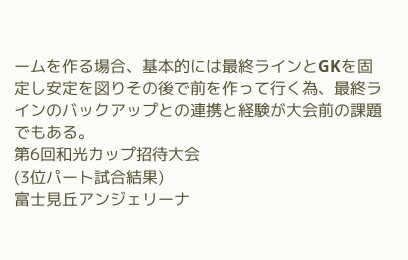ームを作る場合、基本的には最終ラインとGKを固定し安定を図りその後で前を作って行く為、最終ラインのバックアップとの連携と経験が大会前の課題でもある。
第6回和光カップ招待大会
(3位パート試合結果)
富士見丘アンジェリーナ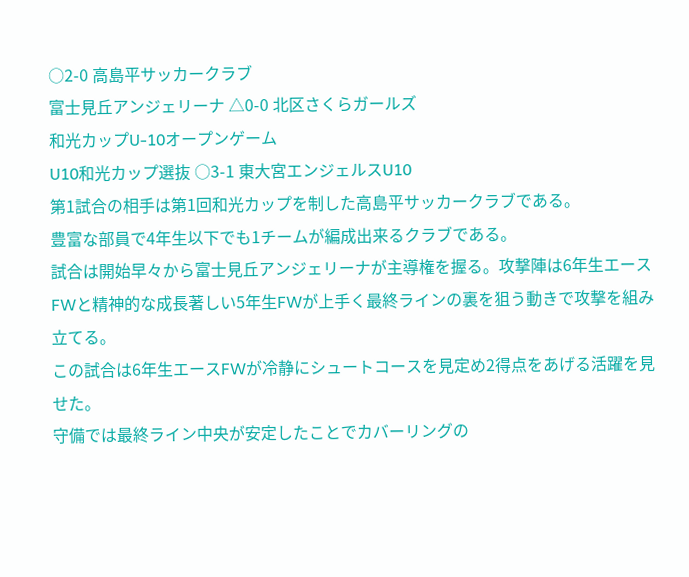○2-0 高島平サッカークラブ
富士見丘アンジェリーナ △0-0 北区さくらガールズ
和光カップU-10オープンゲーム
U10和光カップ選抜 ○3-1 東大宮エンジェルスU10
第1試合の相手は第1回和光カップを制した高島平サッカークラブである。
豊富な部員で4年生以下でも1チームが編成出来るクラブである。
試合は開始早々から富士見丘アンジェリーナが主導権を握る。攻撃陣は6年生エースFWと精神的な成長著しい5年生FWが上手く最終ラインの裏を狙う動きで攻撃を組み立てる。
この試合は6年生エースFWが冷静にシュートコースを見定め2得点をあげる活躍を見せた。
守備では最終ライン中央が安定したことでカバーリングの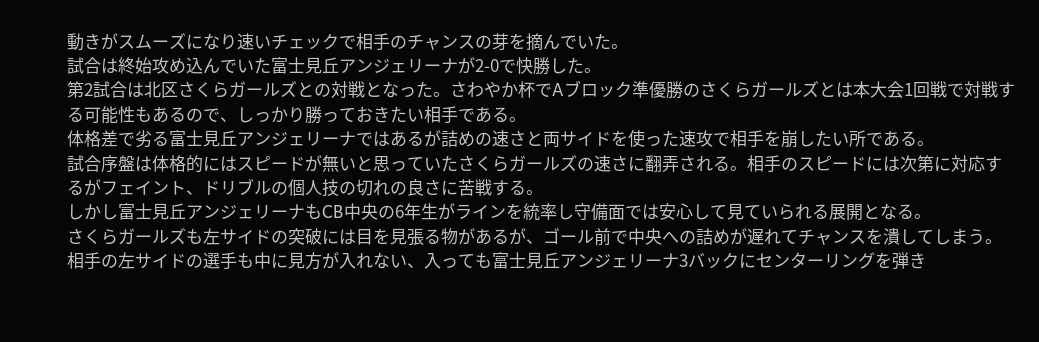動きがスムーズになり速いチェックで相手のチャンスの芽を摘んでいた。
試合は終始攻め込んでいた富士見丘アンジェリーナが2-0で快勝した。
第2試合は北区さくらガールズとの対戦となった。さわやか杯でAブロック準優勝のさくらガールズとは本大会1回戦で対戦する可能性もあるので、しっかり勝っておきたい相手である。
体格差で劣る富士見丘アンジェリーナではあるが詰めの速さと両サイドを使った速攻で相手を崩したい所である。
試合序盤は体格的にはスピードが無いと思っていたさくらガールズの速さに翻弄される。相手のスピードには次第に対応するがフェイント、ドリブルの個人技の切れの良さに苦戦する。
しかし富士見丘アンジェリーナもCB中央の6年生がラインを統率し守備面では安心して見ていられる展開となる。
さくらガールズも左サイドの突破には目を見張る物があるが、ゴール前で中央への詰めが遅れてチャンスを潰してしまう。
相手の左サイドの選手も中に見方が入れない、入っても富士見丘アンジェリーナ3バックにセンターリングを弾き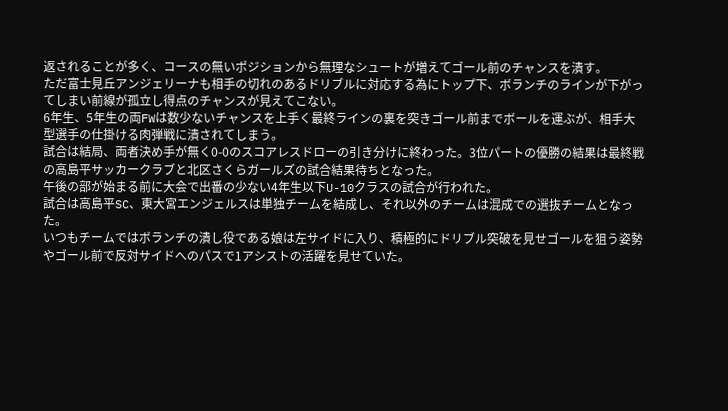返されることが多く、コースの無いポジションから無理なシュートが増えてゴール前のチャンスを潰す。
ただ富士見丘アンジェリーナも相手の切れのあるドリブルに対応する為にトップ下、ボランチのラインが下がってしまい前線が孤立し得点のチャンスが見えてこない。
6年生、5年生の両FWは数少ないチャンスを上手く最終ラインの裏を突きゴール前までボールを運ぶが、相手大型選手の仕掛ける肉弾戦に潰されてしまう。
試合は結局、両者決め手が無く0-0のスコアレスドローの引き分けに終わった。3位パートの優勝の結果は最終戦の高島平サッカークラブと北区さくらガールズの試合結果待ちとなった。
午後の部が始まる前に大会で出番の少ない4年生以下U-10クラスの試合が行われた。
試合は高島平SC、東大宮エンジェルスは単独チームを結成し、それ以外のチームは混成での選抜チームとなった。
いつもチームではボランチの潰し役である娘は左サイドに入り、積極的にドリブル突破を見せゴールを狙う姿勢やゴール前で反対サイドへのパスで1アシストの活躍を見せていた。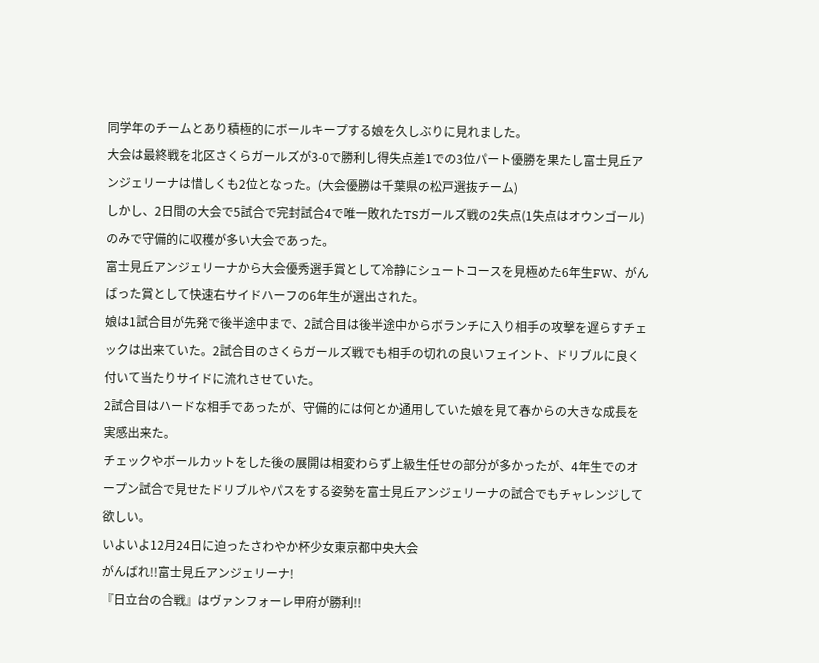同学年のチームとあり積極的にボールキープする娘を久しぶりに見れました。
大会は最終戦を北区さくらガールズが3-0で勝利し得失点差1での3位パート優勝を果たし富士見丘アンジェリーナは惜しくも2位となった。(大会優勝は千葉県の松戸選抜チーム)
しかし、2日間の大会で5試合で完封試合4で唯一敗れたTSガールズ戦の2失点(1失点はオウンゴール)のみで守備的に収穫が多い大会であった。
富士見丘アンジェリーナから大会優秀選手賞として冷静にシュートコースを見極めた6年生FW、がんばった賞として快速右サイドハーフの6年生が選出された。
娘は1試合目が先発で後半途中まで、2試合目は後半途中からボランチに入り相手の攻撃を遅らすチェックは出来ていた。2試合目のさくらガールズ戦でも相手の切れの良いフェイント、ドリブルに良く付いて当たりサイドに流れさせていた。
2試合目はハードな相手であったが、守備的には何とか通用していた娘を見て春からの大きな成長を実感出来た。
チェックやボールカットをした後の展開は相変わらず上級生任せの部分が多かったが、4年生でのオープン試合で見せたドリブルやパスをする姿勢を富士見丘アンジェリーナの試合でもチャレンジして欲しい。
いよいよ12月24日に迫ったさわやか杯少女東京都中央大会
がんばれ!!富士見丘アンジェリーナ!
『日立台の合戦』はヴァンフォーレ甲府が勝利!!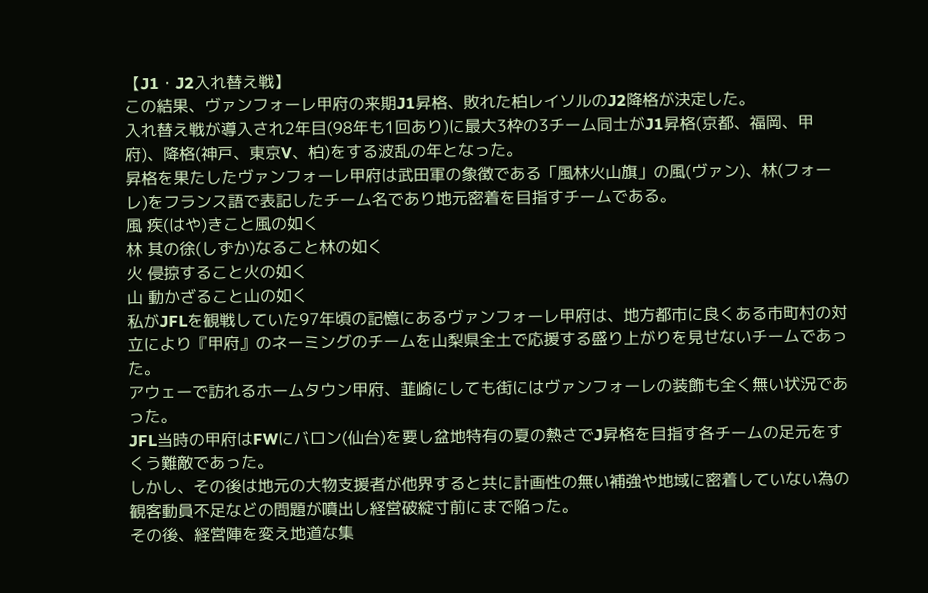【J1・J2入れ替え戦】
この結果、ヴァンフォーレ甲府の来期J1昇格、敗れた柏レイソルのJ2降格が決定した。
入れ替え戦が導入され2年目(98年も1回あり)に最大3枠の3チーム同士がJ1昇格(京都、福岡、甲府)、降格(神戸、東京V、柏)をする波乱の年となった。
昇格を果たしたヴァンフォーレ甲府は武田軍の象徴である「風林火山旗」の風(ヴァン)、林(フォーレ)をフランス語で表記したチーム名であり地元密着を目指すチームである。
風 疾(はや)きこと風の如く
林 其の徐(しずか)なること林の如く
火 侵掠すること火の如く
山 動かざること山の如く
私がJFLを観戦していた97年頃の記憶にあるヴァンフォーレ甲府は、地方都市に良くある市町村の対立により『甲府』のネーミングのチームを山梨県全土で応援する盛り上がりを見せないチームであった。
アウェーで訪れるホームタウン甲府、韮崎にしても街にはヴァンフォーレの装飾も全く無い状況であった。
JFL当時の甲府はFWにバロン(仙台)を要し盆地特有の夏の熱さでJ昇格を目指す各チームの足元をすくう難敵であった。
しかし、その後は地元の大物支援者が他界すると共に計画性の無い補強や地域に密着していない為の観客動員不足などの問題が噴出し経営破綻寸前にまで陥った。
その後、経営陣を変え地道な集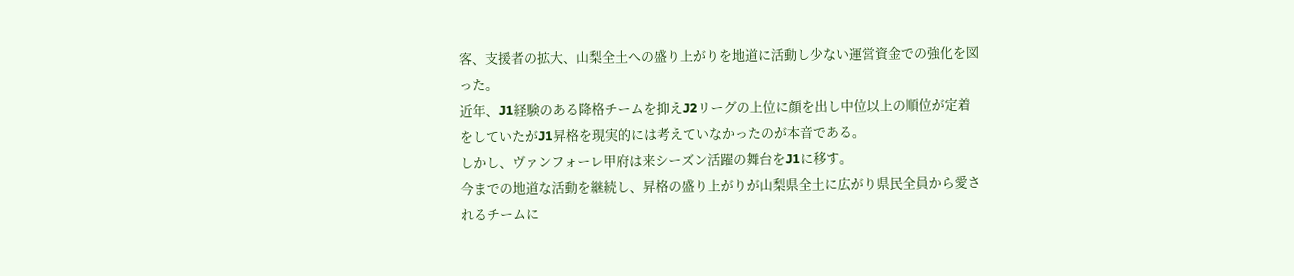客、支援者の拡大、山梨全土への盛り上がりを地道に活動し少ない運営資金での強化を図った。
近年、J1経験のある降格チームを抑えJ2リーグの上位に顔を出し中位以上の順位が定着をしていたがJ1昇格を現実的には考えていなかったのが本音である。
しかし、ヴァンフォーレ甲府は来シーズン活躍の舞台をJ1に移す。
今までの地道な活動を継続し、昇格の盛り上がりが山梨県全土に広がり県民全員から愛されるチームに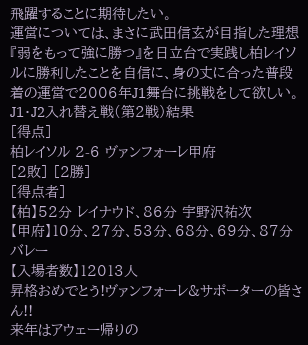飛躍することに期待したい。
運営については、まさに武田信玄が目指した理想『弱をもって強に勝つ』を日立台で実践し柏レイソルに勝利したことを自信に、身の丈に合った普段着の運営で2006年J1舞台に挑戦をして欲しい。
J1・J2入れ替え戦(第2戦)結果
[得点]
柏レイソル 2-6 ヴァンフォーレ甲府
[2敗] [2勝]
[得点者]
【柏】52分 レイナウド、86分 宇野沢祐次
【甲府】10分、27分、53分、68分、69分、87分 バレー
【入場者数】12013人
昇格おめでとう!ヴァンフォーレ&サポーターの皆さん!!
来年はアウェー帰りの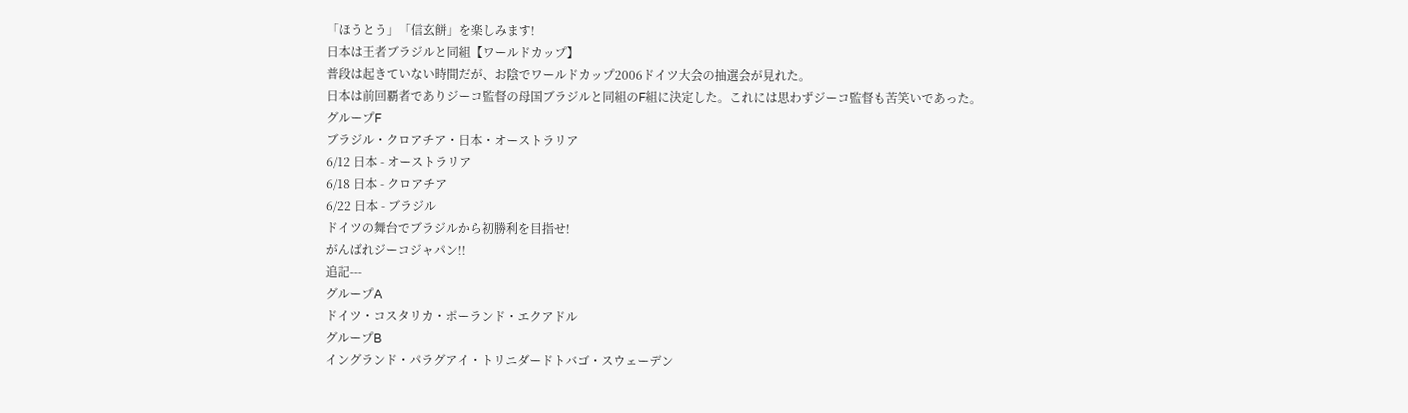「ほうとう」「信玄餅」を楽しみます!
日本は王者ブラジルと同組【ワールドカップ】
普段は起きていない時間だが、お陰でワールドカップ2006ドイツ大会の抽選会が見れた。
日本は前回覇者でありジーコ監督の母国ブラジルと同組のF組に決定した。これには思わずジーコ監督も苦笑いであった。
グループF
ブラジル・クロアチア・日本・オーストラリア
6/12 日本 - オーストラリア
6/18 日本 - クロアチア
6/22 日本 - ブラジル
ドイツの舞台でブラジルから初勝利を目指せ!
がんばれジーコジャパン!!
追記---
グループA
ドイツ・コスタリカ・ポーランド・エクアドル
グループB
イングランド・パラグアイ・トリニダードトバゴ・スウェーデン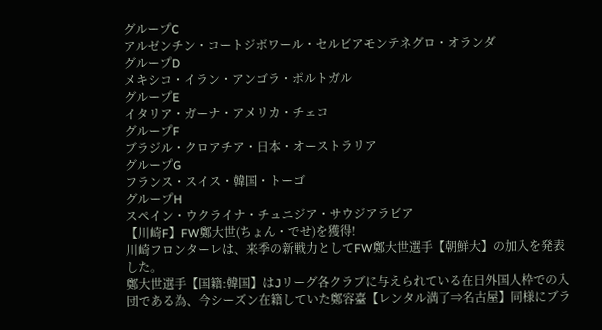グループC
アルゼンチン・コートジボワール・セルビアモンテネグロ・オランダ
グループD
メキシコ・イラン・アンゴラ・ポルトガル
グループE
イタリア・ガーナ・アメリカ・チェコ
グループF
ブラジル・クロアチア・日本・オーストラリア
グループG
フランス・スイス・韓国・トーゴ
グループH
スペイン・ウクライナ・チュニジア・サウジアラビア
【川崎F】FW鄭大世(ちょん・でせ)を獲得!
川崎フロンターレは、来季の新戦力としてFW鄭大世選手【朝鮮大】の加入を発表した。
鄭大世選手【国籍:韓国】はJリーグ各クラブに与えられている在日外国人枠での入団である為、今シーズン在籍していた鄭容臺【レンタル満了⇒名古屋】同様にブラ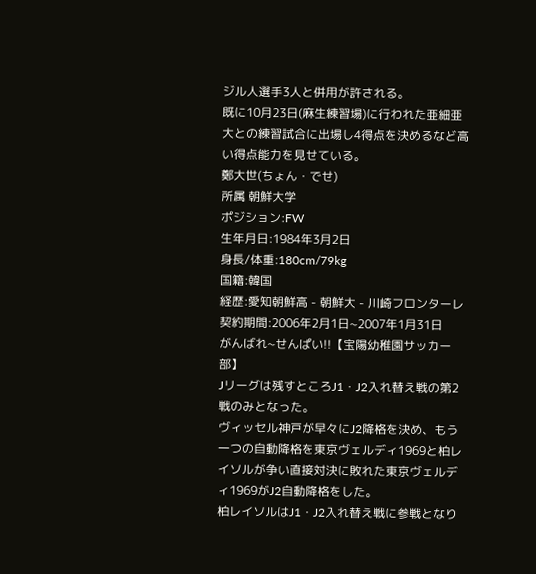ジル人選手3人と併用が許される。
既に10月23日(麻生練習場)に行われた亜細亜大との練習試合に出場し4得点を決めるなど高い得点能力を見せている。
鄭大世(ちょん・でせ)
所属 朝鮮大学
ポジション:FW
生年月日:1984年3月2日
身長/体重:180cm/79kg
国籍:韓国
経歴:愛知朝鮮高 - 朝鮮大 - 川崎フロンターレ
契約期間:2006年2月1日~2007年1月31日
がんばれ~せんぱい!!【宝陽幼稚園サッカー部】
Jリーグは残すところJ1・J2入れ替え戦の第2戦のみとなった。
ヴィッセル神戸が早々にJ2降格を決め、もう一つの自動降格を東京ヴェルディ1969と柏レイソルが争い直接対決に敗れた東京ヴェルディ1969がJ2自動降格をした。
柏レイソルはJ1・J2入れ替え戦に参戦となり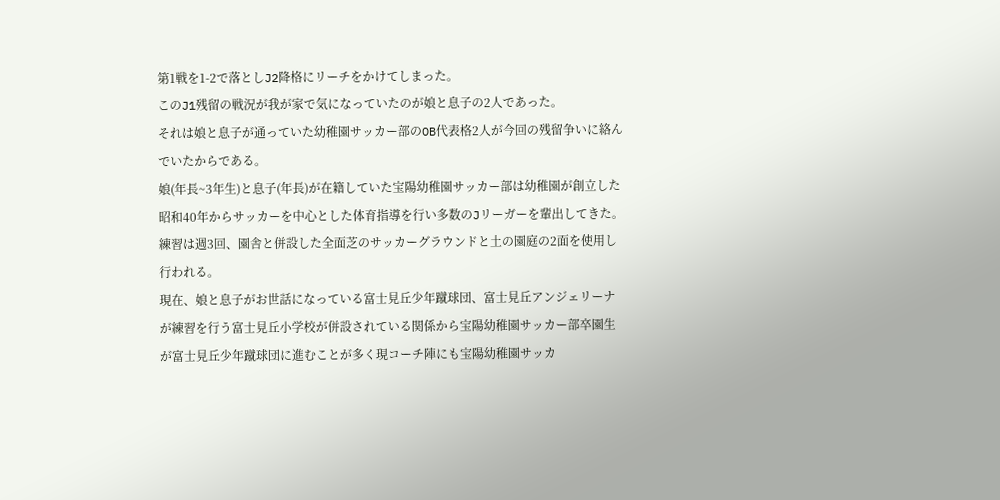第1戦を1-2で落としJ2降格にリーチをかけてしまった。
このJ1残留の戦況が我が家で気になっていたのが娘と息子の2人であった。
それは娘と息子が通っていた幼稚園サッカー部のOB代表格2人が今回の残留争いに絡んでいたからである。
娘(年長~3年生)と息子(年長)が在籍していた宝陽幼稚園サッカー部は幼稚園が創立した昭和40年からサッカーを中心とした体育指導を行い多数のJリーガーを輩出してきた。
練習は週3回、園舎と併設した全面芝のサッカーグラウンドと土の園庭の2面を使用し行われる。
現在、娘と息子がお世話になっている富士見丘少年蹴球団、富士見丘アンジェリーナが練習を行う富士見丘小学校が併設されている関係から宝陽幼稚園サッカー部卒園生が富士見丘少年蹴球団に進むことが多く現コーチ陣にも宝陽幼稚園サッカ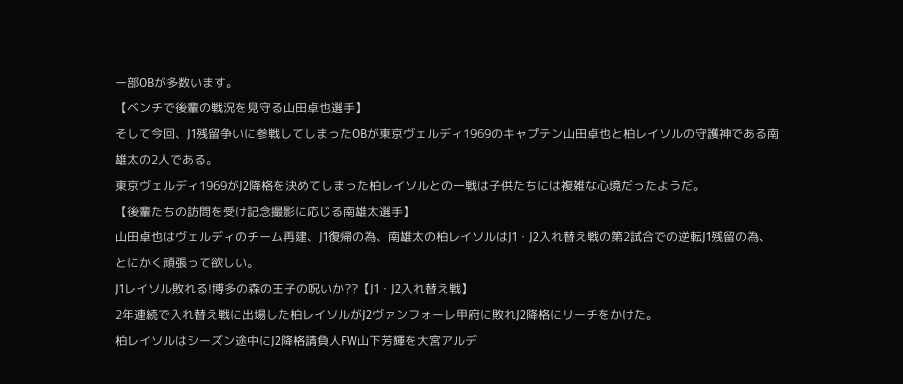ー部OBが多数います。
【ベンチで後輩の戦況を見守る山田卓也選手】
そして今回、J1残留争いに参戦してしまったOBが東京ヴェルディ1969のキャプテン山田卓也と柏レイソルの守護神である南雄太の2人である。
東京ヴェルディ1969がJ2降格を決めてしまった柏レイソルとの一戦は子供たちには複雑な心境だったようだ。
【後輩たちの訪問を受け記念撮影に応じる南雄太選手】
山田卓也はヴェルディのチーム再建、J1復帰の為、南雄太の柏レイソルはJ1・J2入れ替え戦の第2試合での逆転J1残留の為、とにかく頑張って欲しい。
J1レイソル敗れる!博多の森の王子の呪いか??【J1・J2入れ替え戦】
2年連続で入れ替え戦に出場した柏レイソルがJ2ヴァンフォーレ甲府に敗れJ2降格にリーチをかけた。
柏レイソルはシーズン途中にJ2降格請負人FW山下芳輝を大宮アルデ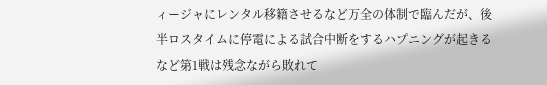ィージャにレンタル移籍させるなど万全の体制で臨んだが、後半ロスタイムに停電による試合中断をするハプニングが起きるなど第1戦は残念ながら敗れて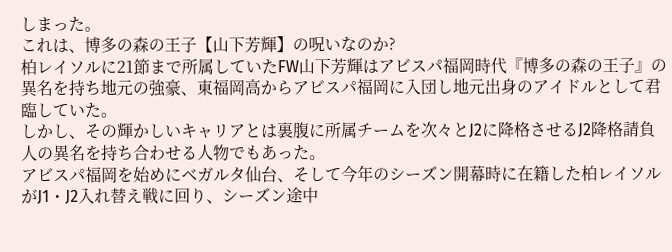しまった。
これは、博多の森の王子【山下芳輝】の呪いなのか?
柏レイソルに21節まで所属していたFW山下芳輝はアビスパ福岡時代『博多の森の王子』の異名を持ち地元の強豪、東福岡高からアビスパ福岡に入団し地元出身のアイドルとして君臨していた。
しかし、その輝かしいキャリアとは裏腹に所属チームを次々とJ2に降格させるJ2降格請負人の異名を持ち合わせる人物でもあった。
アビスパ福岡を始めにベガルタ仙台、そして今年のシーズン開幕時に在籍した柏レイソルがJ1・J2入れ替え戦に回り、シーズン途中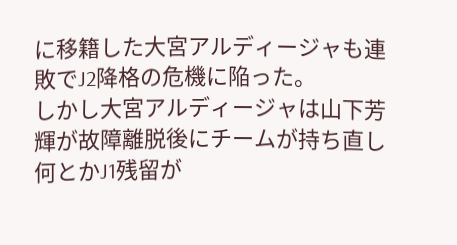に移籍した大宮アルディージャも連敗でJ2降格の危機に陥った。
しかし大宮アルディージャは山下芳輝が故障離脱後にチームが持ち直し何とかJ1残留が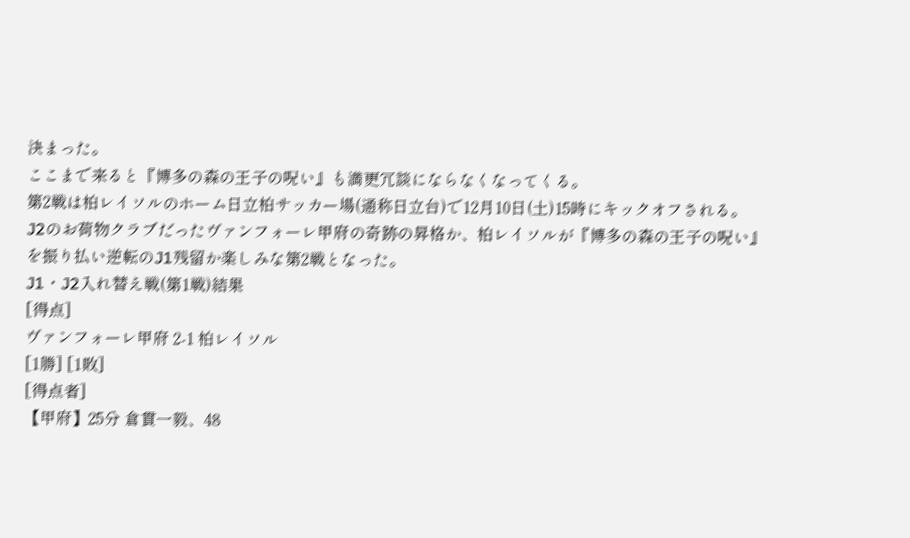決まった。
ここまで来ると『博多の森の王子の呪い』も満更冗談にならなくなってくる。
第2戦は柏レイソルのホーム日立柏サッカー場(通称日立台)で12月10日(土)15時にキックオフされる。
J2のお荷物クラブだったヴァンフォーレ甲府の奇跡の昇格か、柏レイソルが『博多の森の王子の呪い』を振り払い逆転のJ1残留か楽しみな第2戦となった。
J1・J2入れ替え戦(第1戦)結果
[得点]
ヴァンフォーレ甲府 2-1 柏レイソル
[1勝] [1敗]
[得点者]
【甲府】25分 倉貫一毅、48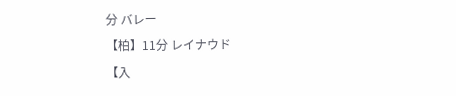分 バレー
【柏】11分 レイナウド
【入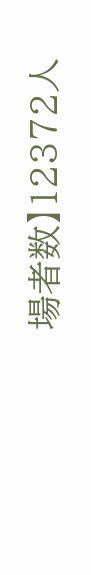場者数】12372人